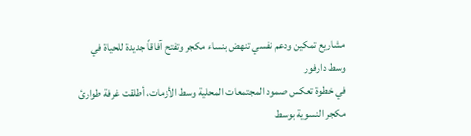مشاريع تمكين ودعم نفسي تنهض بنساء مكجر وتفتح آفاقاً جديدة للحياة في وسط دارفور
في خطوة تعكس صمود المجتمعات المحلية وسط الأزمات، أطلقت غرفة طوارئ مكجر النسوية بوسط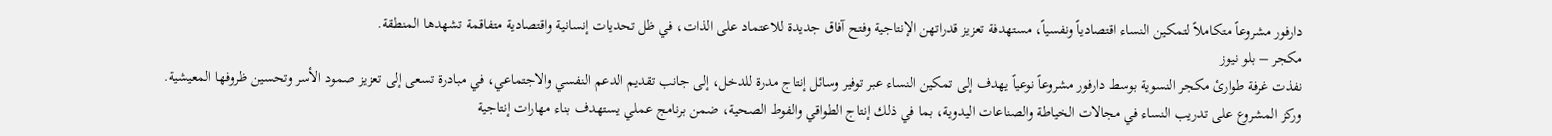دارفور مشروعاً متكاملاً لتمكين النساء اقتصادياً ونفسياً، مستهدفة تعزيز قدراتهن الإنتاجية وفتح آفاق جديدة للاعتماد على الذات، في ظل تحديات إنسانية واقتصادية متفاقمة تشهدها المنطقة.
مكجر – بلو نيوز
نفذت غرفة طوارئ مكجر النسوية بوسط دارفور مشروعاً نوعياً يهدف إلى تمكين النساء عبر توفير وسائل إنتاج مدرة للدخل، إلى جانب تقديم الدعم النفسي والاجتماعي، في مبادرة تسعى إلى تعزيز صمود الأسر وتحسين ظروفها المعيشية.
وركز المشروع على تدريب النساء في مجالات الخياطة والصناعات اليدوية، بما في ذلك إنتاج الطواقي والفوط الصحية، ضمن برنامج عملي يستهدف بناء مهارات إنتاجية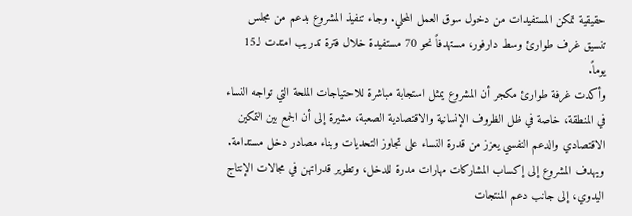حقيقية تمكن المستفيدات من دخول سوق العمل المحلي. وجاء تنفيذ المشروع بدعم من مجلس تنسيق غرف طوارئ وسط دارفور، مستهدفاً نحو 70 مستفيدة خلال فترة تدريب امتدت لـ15 يوماً.
وأكدت غرفة طوارئ مكجر أن المشروع يمثل استجابة مباشرة للاحتياجات الملحة التي تواجه النساء في المنطقة، خاصة في ظل الظروف الإنسانية والاقتصادية الصعبة، مشيرة إلى أن الجمع بين التمكين الاقتصادي والدعم النفسي يعزز من قدرة النساء على تجاوز التحديات وبناء مصادر دخل مستدامة.
ويهدف المشروع إلى إكساب المشاركات مهارات مدرة للدخل، وتطوير قدراتهن في مجالات الإنتاج اليدوي، إلى جانب دعم المنتجات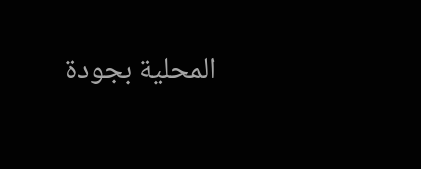المحلية بجودة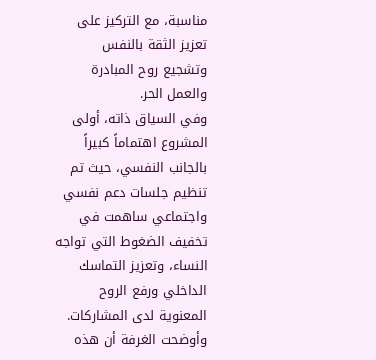مناسبة، مع التركيز على تعزيز الثقة بالنفس وتشجيع روح المبادرة والعمل الحر.
وفي السياق ذاته، أولى المشروع اهتماماً كبيراً بالجانب النفسي، حيث تم تنظيم جلسات دعم نفسي واجتماعي ساهمت في تخفيف الضغوط التي تواجه النساء، وتعزيز التماسك الداخلي ورفع الروح المعنوية لدى المشاركات.
وأوضحت الغرفة أن هذه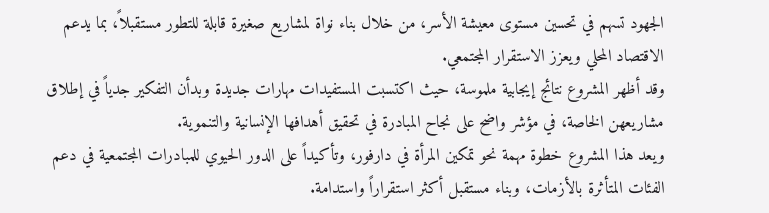الجهود تسهم في تحسين مستوى معيشة الأسر، من خلال بناء نواة لمشاريع صغيرة قابلة للتطور مستقبلاً، بما يدعم الاقتصاد المحلي ويعزز الاستقرار المجتمعي.
وقد أظهر المشروع نتائج إيجابية ملموسة، حيث اكتسبت المستفيدات مهارات جديدة وبدأن التفكير جدياً في إطلاق مشاريعهن الخاصة، في مؤشر واضح على نجاح المبادرة في تحقيق أهدافها الإنسانية والتنموية.
ويعد هذا المشروع خطوة مهمة نحو تمكين المرأة في دارفور، وتأكيداً على الدور الحيوي للمبادرات المجتمعية في دعم الفئات المتأثرة بالأزمات، وبناء مستقبل أكثر استقراراً واستدامة.